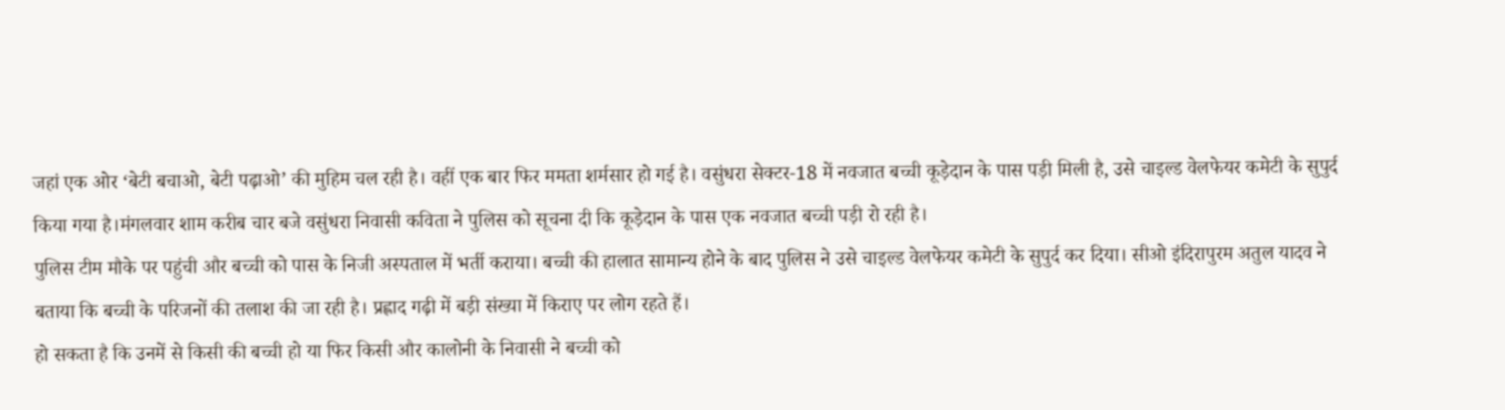जहां एक ओर ‘बेटी बचाओ, बेटी पढ़ाओ’ की मुहिम चल रही है। वहीं एक बार फिर ममता शर्मसार हो गई है। वसुंधरा सेक्टर-18 में नवजात बच्ची कूड़ेदान के पास पड़ी मिली है, उसे चाइल्ड वेलफेयर कमेटी के सुपुर्द किया गया है।मंगलवार शाम करीब चार बजे वसुंधरा निवासी कविता ने पुलिस को सूचना दी कि कूड़ेदान के पास एक नवजात बच्ची पड़ी रो रही है।
पुलिस टीम मौके पर पहुंची और बच्ची को पास के निजी अस्पताल में भर्ती कराया। बच्ची की हालात सामान्य होने के बाद पुलिस ने उसे चाइल्ड वेलफेयर कमेटी के सुपुर्द कर दिया। सीओ इंदिरापुरम अतुल यादव ने बताया कि बच्ची के परिजनों की तलाश की जा रही है। प्रह्लाद गढ़ी में बड़ी संख्या में किराए पर लोग रहते हैं।
हो सकता है कि उनमें से किसी की बच्ची हो या फिर किसी और कालोनी के निवासी ने बच्ची को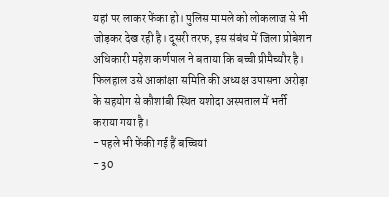यहां पर लाकर फेंका हो। पुलिस मामले को लोकलाज से भी जोड़कर देख रही है। दूसरी तरफ, इस संबंध में जिला प्रोबेशन अधिकारी महेश कर्णपाल ने बताया कि बच्ची प्रीमैच्यौर है।
फिलहाल उसे आकांक्षा समिति की अध्यक्ष उपासना अरोड़ा के सहयोग से कौशांबी स्थित यशोदा अस्पताल में भर्ती कराया गया है।
- पहले भी फेंकी गई हैं बच्चियां
- 30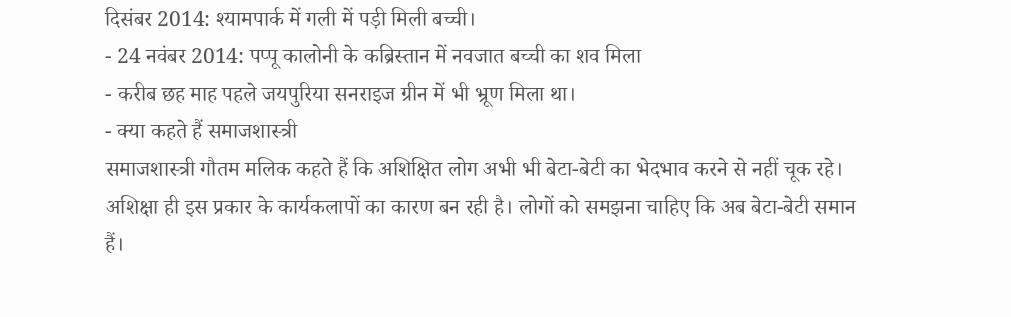दिसंबर 2014: श्यामपार्क में गली में पड़ी मिली बच्ची।
- 24 नवंबर 2014: पप्पू कालोनी के कब्रिस्तान में नवजात बच्ची का शव मिला
- करीब छह माह पहले जयपुरिया सनराइज ग्रीन में भी भ्रूण मिला था।
- क्या कहते हैं समाजशास्त्री
समाजशास्त्री गौतम मलिक कहते हैं कि अशिक्षित लोग अभी भी बेटा-बेटी का भेदभाव करने से नहीं चूक रहे। अशिक्षा ही इस प्रकार के कार्यकलापों का कारण बन रही है। लोगों को समझना चाहिए कि अब बेटा-बेटी समान हैं।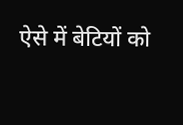ऐसे में बेटियों को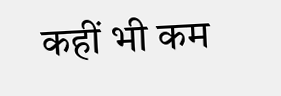कहीं भी कम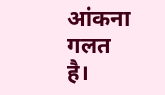आंकना गलत है।